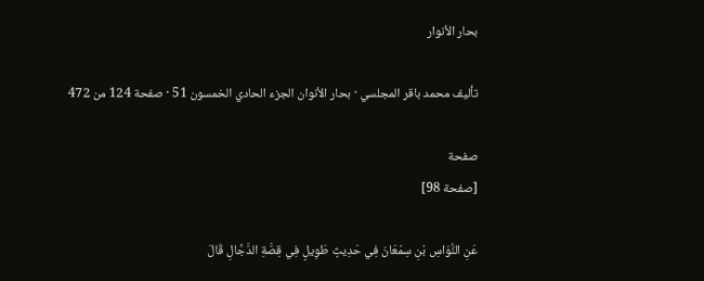بحار الأنوار

تأليف محمد باقر المجلسي · بحار الأنوان الجزء الحادي الخمسون 51 · صفحة 124 من 472

صفحة
[صفحة 98]

عَنِ النُّوَاسِ بْنِ سِمْعَانَ فِي حَدِيثٍ طَوِيلٍ فِي قِصَّةِ الدَّجَّالِ قَالَ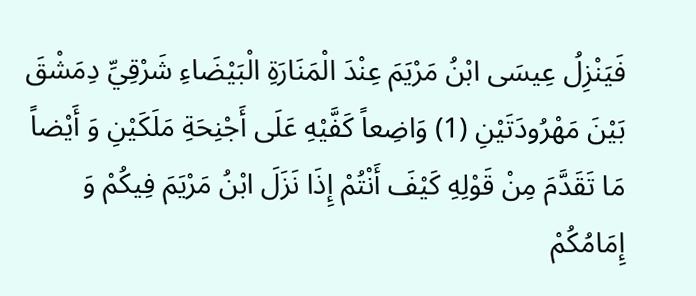فَيَنْزِلُ عِيسَى ابْنُ مَرْيَمَ عِنْدَ الْمَنَارَةِ الْبَيْضَاءِ شَرْقِيِّ دِمَشْقَ بَيْنَ مَهْرُودَتَيْنِ (1) وَاضِعاً كَفَّيْهِ عَلَى أَجْنِحَةِ مَلَكَيْنِ وَ أَيْضاً مَا تَقَدَّمَ مِنْ قَوْلِهِ كَيْفَ أَنْتُمْ إِذَا نَزَلَ ابْنُ مَرْيَمَ فِيكُمْ وَ إِمَامُكُمْ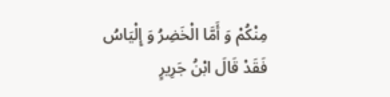مِنْكُمْ وَ أَمَّا الْخَضِرُ وَ إِلْيَاسُ فَقَدْ قَالَ ابْنُ جَرِيرٍ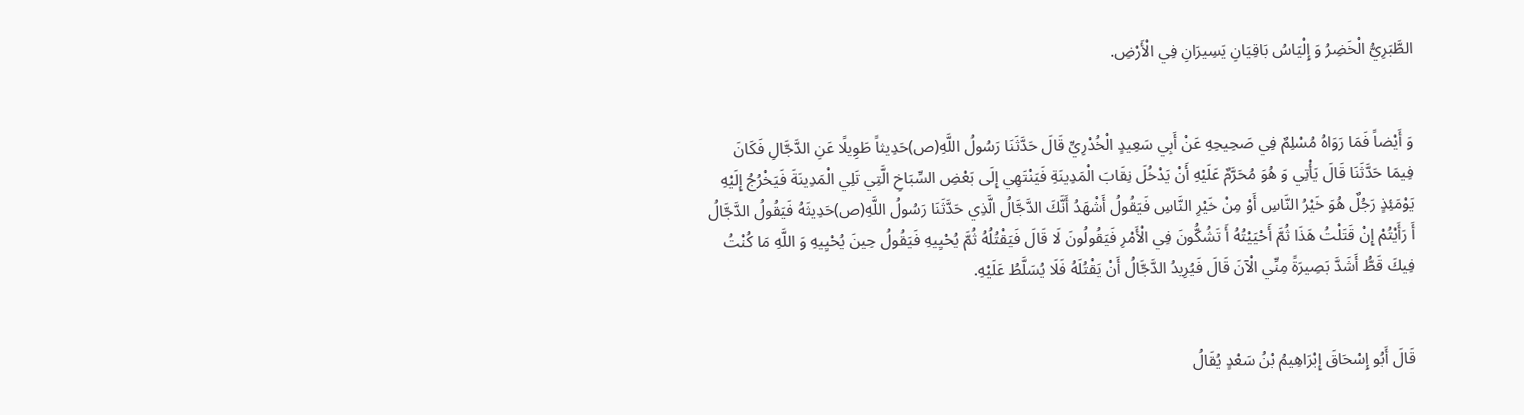الطَّبَرِيُّ الْخَضِرُ وَ إِلْيَاسُ بَاقِيَانِ يَسِيرَانِ فِي الْأَرْضِ.


وَ أَيْضاً فَمَا رَوَاهُ مُسْلِمٌ فِي صَحِيحِهِ عَنْ أَبِي سَعِيدٍ الْخُدْرِيِّ قَالَ حَدَّثَنَا رَسُولُ اللَّهِ(ص)حَدِيثاً طَوِيلًا عَنِ الدَّجَّالِ فَكَانَ فِيمَا حَدَّثَنَا قَالَ يَأْتِي وَ هُوَ مُحَرَّمٌ عَلَيْهِ أَنْ يَدْخُلَ نِقَابَ الْمَدِينَةِ فَيَنْتَهِي إِلَى بَعْضِ السِّبَاخِ الَّتِي تَلِي الْمَدِينَةَ فَيَخْرُجُ إِلَيْهِ يَوْمَئِذٍ رَجُلٌ هُوَ خَيْرُ النَّاسِ أَوْ مِنْ خَيْرِ النَّاسِ فَيَقُولُ أَشْهَدُ أَنَّكَ الدَّجَّالُ الَّذِي حَدَّثَنَا رَسُولُ اللَّهِ(ص)حَدِيثَهُ فَيَقُولُ الدَّجَّالُ أَ رَأَيْتُمْ إِنْ قَتَلْتُ هَذَا ثُمَّ أَحْيَيْتُهُ أَ تَشُكُّونَ فِي الْأَمْرِ فَيَقُولُونَ لَا قَالَ فَيَقْتُلُهُ ثُمَّ يُحْيِيهِ فَيَقُولُ حِينَ يُحْيِيهِ وَ اللَّهِ مَا كُنْتُ فِيكَ قَطُّ أَشَدَّ بَصِيرَةً مِنِّي الْآنَ قَالَ فَيُرِيدُ الدَّجَّالُ أَنْ يَقْتُلَهُ فَلَا يُسَلَّطُ عَلَيْهِ.


قَالَ أَبُو إِسْحَاقَ إِبْرَاهِيمُ بْنُ سَعْدٍ يُقَالُ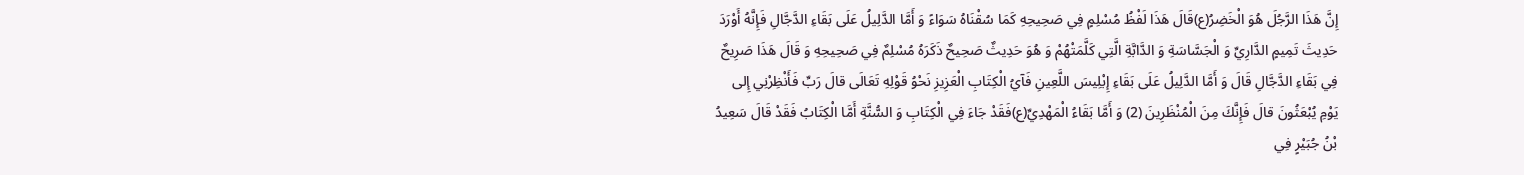إِنَّ هَذَا الرَّجُلَ هُوَ الْخَضِرُ(ع)قَالَ هَذَا لَفْظُ مُسْلِمٍ فِي صَحِيحِهِ كَمَا سُقْنَاهُ سَوَاءً وَ أَمَّا الدَّلِيلُ عَلَى بَقَاءِ الدَّجَّالِ فَإِنَّهُ أَوْرَدَ حَدِيثَ تَمِيمٍ الدَّارِيِّ وَ الْجَسَّاسَةِ وَ الدَّابَّةِ الَّتِي كَلَّمَتْهُمْ وَ هُوَ حَدِيثٌ صَحِيحٌ ذَكَرَهُ مُسْلِمٌ فِي صَحِيحِهِ وَ قَالَ هَذَا صَرِيحٌ فِي بَقَاءِ الدَّجَّالِ قَالَ وَ أَمَّا الدَّلِيلُ عَلَى بَقَاءِ إِبْلِيسَ اللَّعِينِ فَآيُ الْكِتَابِ الْعَزِيزِ نَحْوُ قَوْلِهِ تَعَالَى قالَ رَبِّ فَأَنْظِرْنِي إِلى يَوْمِ يُبْعَثُونَ قالَ فَإِنَّكَ مِنَ الْمُنْظَرِينَ (2) وَ أَمَّا بَقَاءُ الْمَهْدِيِّ(ع)فَقَدْ جَاءَ فِي الْكِتَابِ وَ السُّنَّةِ أَمَّا الْكِتَابُ فَقَدْ قَالَ سَعِيدُ بْنُ جُبَيْرٍ فِي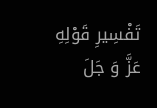تَفْسِيرِ قَوْلِهِ عَزَّ وَ جَلَ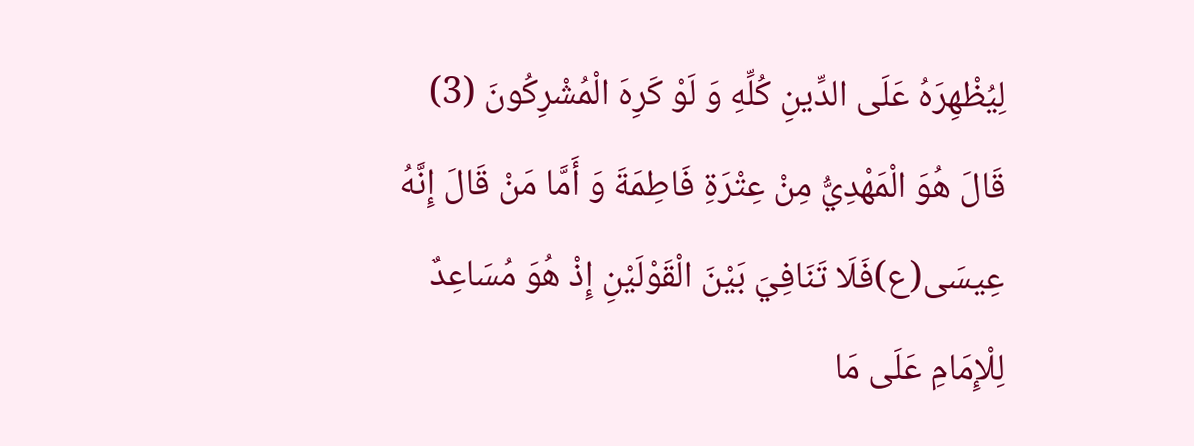لِيُظْهِرَهُ عَلَى الدِّينِ كُلِّهِ وَ لَوْ كَرِهَ الْمُشْرِكُونَ (3) قَالَ هُوَ الْمَهْدِيُّ مِنْ عِتْرَةِ فَاطِمَةَ وَ أَمَّا مَنْ قَالَ إِنَّهُ عِيسَى(ع)فَلَا تَنَافِيَ بَيْنَ الْقَوْلَيْنِ إِذْ هُوَ مُسَاعِدٌ لِلْإِمَامِ عَلَى مَا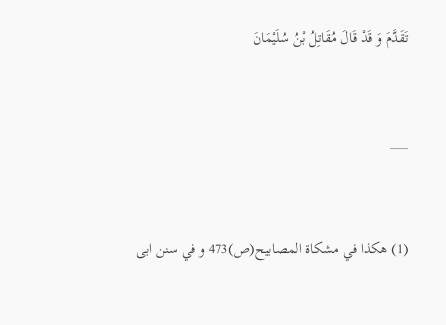تَقَدَّمَ وَ قَدْ قَالَ مُقَاتِلُ بْنُ سُلَيْمَانَ


___


(1) هكذا في مشكاة المصابيح(ص)473 و في سنن ابى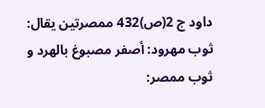داود ج 2(ص)432 ممصرتين يقال: ثوب مهرود: أصفر مصبوغ بالهرد و ثوب ممصر: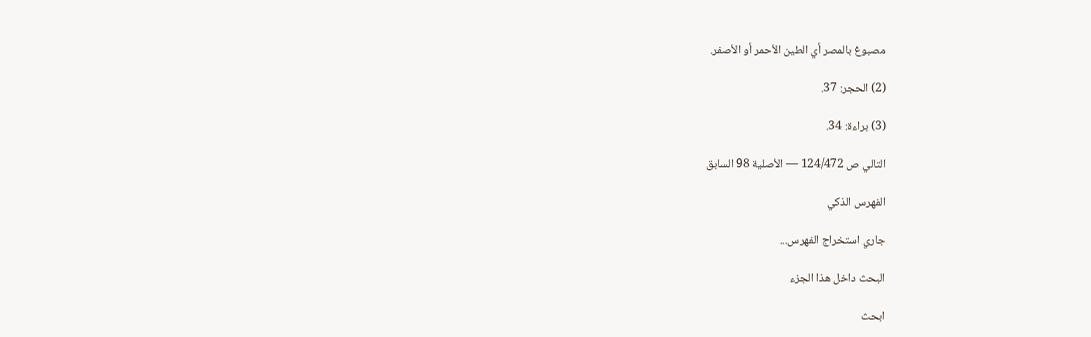مصبوغ بالمصر أي الطين الأحمر أو الأصفر.

(2) الحجر: 37.

(3) براءة: 34.

التالي ص 124/472 — الأصلية 98 السابق

الفهرس الذكي

جاري استخراج الفهرس...

البحث داخل هذا الجزء

ابحث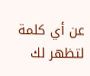عن أي كلمة لتظهر لك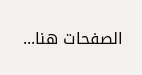الصفحات هنا...